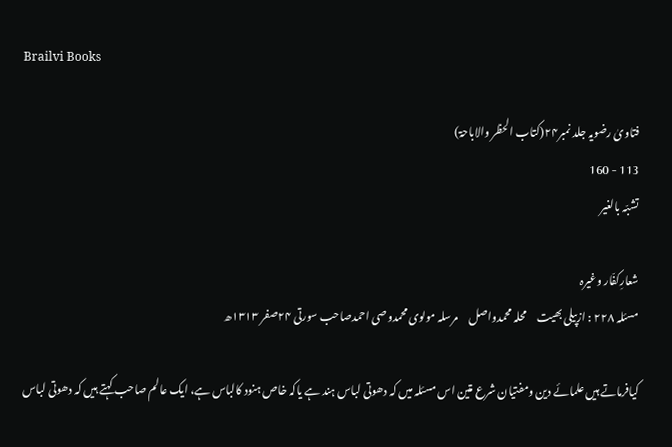Brailvi Books

فتاویٰ رضویہ جلد نمبر۲۴(کتاب الحظر والاباحۃ)
113 - 160
تشبّہ بالغیر

شعارِکفّار وغیرہ
مسئلہ ۲۲۸ : ازپیلی بھیت     محلہ محمدواصل     مرسلہ مولوی محمدوصی احمدصاحب سورتی ۲۴صفر ۱۳۱۳ھ

کیافرماتے ہیں علمائے دین ومفتیان شرع متین اس مسئلہ میں کہ دھوتی لباس ہند ہے یاکہ خاص ہنود کالباس ہے، ایک عالم صاحب کہتے ہیں کہ دھوتی لباس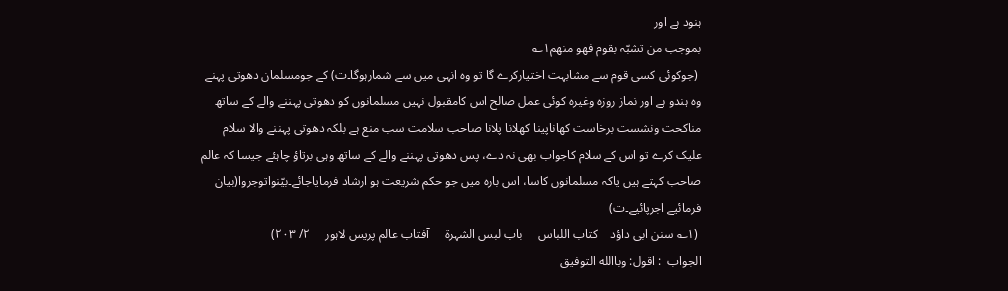ہنود ہے اور
بموجب من تشبّہ بقوم فھو منھم۱؎
 (جوکوئی کسی قوم سے مشابہت اختیارکرے گا تو وہ انہی میں سے شمارہوگا۔ت) کے جومسلمان دھوتی پہنے وہ ہندو ہے اور نماز روزہ وغیرہ کوئی عمل صالح اس کامقبول نہیں مسلمانوں کو دھوتی پہننے والے کے ساتھ مناکحت ونشست برخاست کھاناپینا کھلانا پلانا صاحب سلامت سب منع ہے بلکہ دھوتی پہننے والا سلام علیک کرے تو اس کے سلام کاجواب بھی نہ دے، پس دھوتی پہننے والے کے ساتھ وہی برتاؤ چاہئے جیسا کہ عالم صاحب کہتے ہیں یاکہ مسلمانوں کاسا، اس بارہ میں جو حکم شریعت ہو ارشاد فرمایاجائے۔بیّنواتوجروا(بیان فرمائیے اجرپائیے۔ت)
 (۱؎ سنن ابی داؤد    کتاب اللباس     باب لبس الشہرۃ     آفتاب عالم پریس لاہور     ۲/ ۲۰۳)
الجواب  : اقول: وباالله التوفیق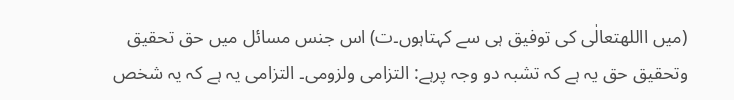(میں االلهتعالٰی کی توفیق ہی سے کہتاہوں۔ت) اس جنس مسائل میں حق تحقیق وتحقیق حق یہ ہے کہ تشبہ دو وجہ پرہے: التزامی ولزومی۔ التزامی یہ ہے کہ یہ شخص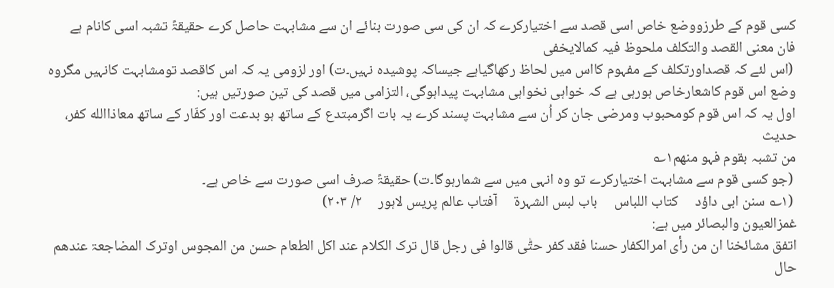کسی قوم کے طرزووضع خاص اسی قصد سے اختیارکرے کہ ان کی سی صورت بنائے ان سے مشابہت حاصل کرے حقیقۃً تشبہ اسی کانام ہے
فان معنی القصد والتکلف ملحوظ فیہ کمالایخفی
 (اس لئے کہ قصداورتکلف کے مفہوم کااس میں لحاظ رکھاگیاہے جیساکہ پوشیدہ نہیں۔ت) اور لزومی یہ کہ اس کاقصد تومشابہت کانہیں مگروہ وضع اس قوم کاشعارخاص ہورہی ہے کہ خواہی نخواہی مشابہت پیداہوگی، التزامی میں قصد کی تین صورتیں ہیں:
اول یہ کہ اس قوم کومحبوب ومرضی جان کر اُن سے مشابہت پسند کرے یہ بات اگرمبتدع کے ساتھ ہو بدعت اور کفّار کے ساتھ معاذاالله کفر، حدیث
من تشبہ بقوم فہو منھم۱؎
 (جو کسی قوم سے مشابہت اختیارکرے تو وہ انہی میں سے شمارہوگا۔ت) حقیقۃً صرف اسی صورت سے خاص ہے۔
 (۱؎ سنن ابی داؤد     کتاب اللباس     باب لبس الشہرۃ     آفتاب عالم پریس لاہور     ۲/ ۲۰۳)
غمزالعیون والبصائر میں ہے:
اتفق مشائخنا ان من رأی امرالکفار حسنا فقد کفر حتّٰی قالوا فی رجل قال ترک الکلام عند اکل الطعام حسن من المجوس اوترک المضاجعۃ عندھم حال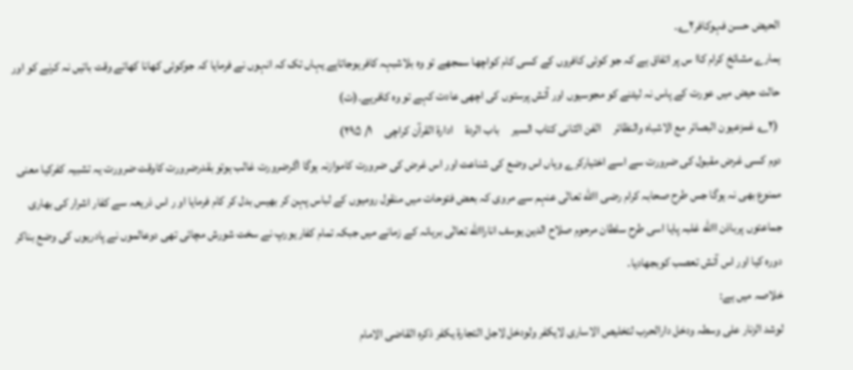الحیض حسن فہوکافر۲؎۔
ہمارے مشائخ کرام کاا س پر اتفاق ہے کہ جو کوئی کافروں کے کسی کام کواچھا سمجھے تو وہ بلاشبہہ کافرہوجاتاہے یہاں تک کہ انہوں نے فرمایا کہ جوکوئی کھانا کھاتے وقت باتیں نہ کرنے کو اور حالت حیض میں عورت کے پاس نہ لیٹنے کو مجوسیوں اور آتش پرستوں کی اچھی عادت کہے تو وہ کافرہے۔(ت)
 (۲؎ غمزعیون البصائر مع الاشباہ والنظائر     الفن الثانی کتاب السیر     باب الردۃ     ادارۃ القرآن کراچی     ۱/ ۲۹۵)
دوم کسی غرض مقبول کی ضرورت سے اسے اختیارکرے وہاں اس وضع کی شناعت اور اس غرض کی ضرورت کاموازنہ ہوگا اگرضرورت غالب ہوتو بقدرضرورت کاوقت ضرورت یہ تشبیہ کفرکیا معنی ممنوع بھی نہ ہوگا جس طرح صحابہ کرام رضی االله تعالٰی عنہم سے مروی کہ بعض فتوحات میں منقول رومیوں کے لباس پہن کر بھیس بدل کر کام فرمایا او ر اس ذریعہ سے کفار اشرار کی بھاری جماعتوں پرباذن االله غلبہ پایا اسی طرح سلطان مرحوم صلاح الدین یوسف اناراالله تعالٰی برہانہ کے زمانے میں جبکہ تمام کفار یورپ نے سخت شورش مچائی تھی دوعالموں نے پادریوں کی وضع بناکر دورہ کیا اور اس آتش تعصب کوبجھادیا۔
خلاصہ میں ہے:
لوشد الزنار علی وسطہ ودخل دارالحرب لتخلیص الاساری لایکفر ولودخل لاجل التجارۃ یکفر ذکرہ القاضی الامام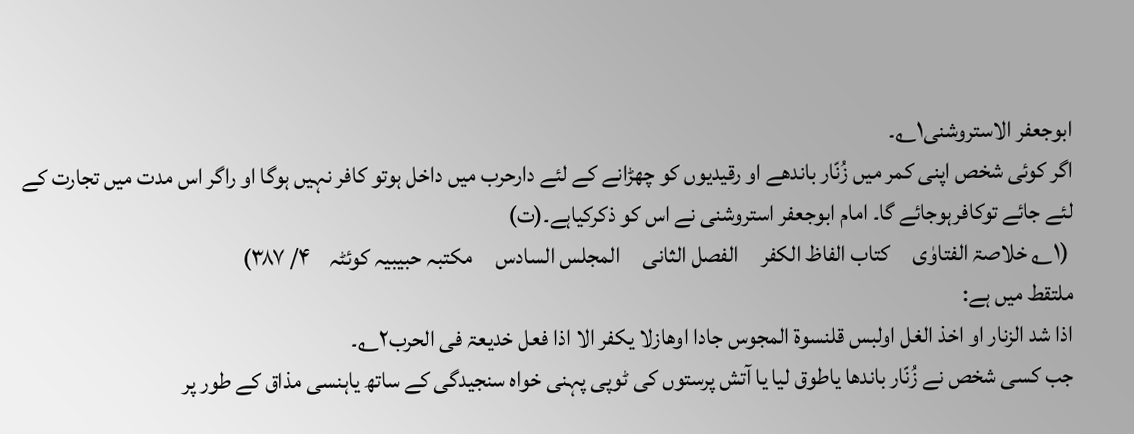ابوجعفر الاستروشنی۱؎۔
اگر کوئی شخص اپنی کمر میں زُنّار باندھے او رقیدیوں کو چھڑانے کے لئے دارحرب میں داخل ہوتو کافر نہیں ہوگا او راگر اس مدت میں تجارت کے لئے جائے توکافرہوجائے گا۔ امام ابوجعفر استروشنی نے اس کو ذکرکیاہے۔(ت)
 (۱؎ خلاصۃ الفتاوٰی     کتاب الفاظ الکفر     الفصل الثانی     المجلس السادس     مکتبہ حبیبیہ کوئٹہ    ۴/ ۳۸۷)
ملتقط میں ہے:
اذا شد الزنار او اخذ الغل اولبس قلنسوۃ المجوس جادا اوھازلا یکفر الا اذا فعل خدیعۃ فی الحرب۲؎۔
جب کسی شخص نے زُنّار باندھا یاطوق لیا یا آتش پرستوں کی ٹوپی پہنی خواہ سنجیدگی کے ساتھ یاہنسی مذاق کے طور پر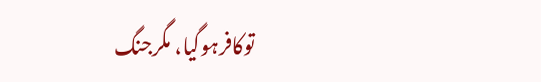توکافرہوگیا، مگرجنگ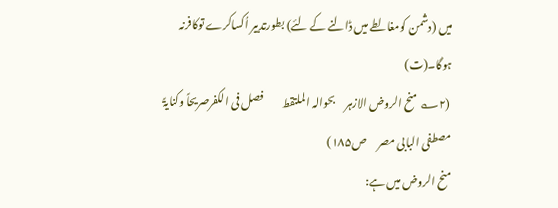میں (دشمن کومغالطے میں ڈالنے کے لئے) بطورتدبیر اُکساکرے توکافرنہ ہوگا۔(ت)
 (۲؎ منح الروض الازہر     بحوالہ الملتقط         فصل فی الکفرصریحاً وکنایۃً        مصطفی البابی مصر     ص۱۸۵)
منح الروض میں ہے: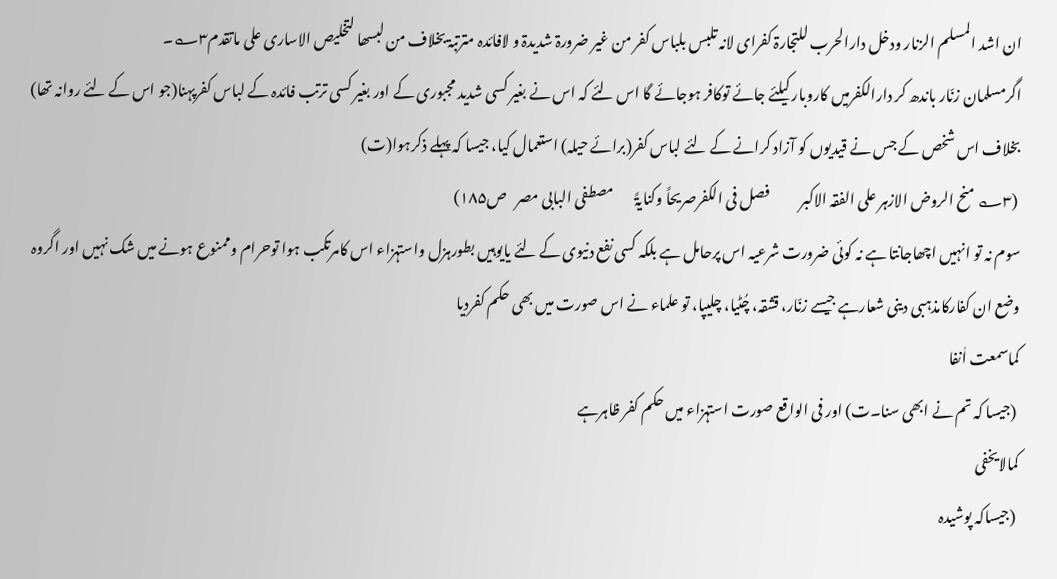ان اشد المسلم الزنار ودخل دارالحرب للتجارۃ کفرای لانہ تلبس بلباس کفر من غیر ضرورۃ شدیدۃ و لافائدہ مترتبۃ بخلاف من لبسھا لتخلیص الاساری علی ماتقدم۳؎۔
اگرمسلمان زنّار باندھ کر دارالکفرمیں کاروبار کیلئے جائے توکافر ہوجائے گا اس لئے کہ اس نے بغیر کسی شدید مجبوری کے اور بغیر کسی ترتب فائدہ کے لباس کفرپہنا(جو اس کے لئے روانہ تھا) بخلاف اس شخص کے جس نے قیدیوں کو آزاد کرانے کے لئے لباس کفر(برائے حیلہ) استعمال کیا، جیسا کہ پہلے ذکرہوا(ت)
 (۳؎ منح الروض الازہر علی الفقہ الاکبر           فصل فی الکفرصریحاً وکنایۃً        مصطفی البابی مصر   ص۱۸۵)
سوم نہ تو انہیں اچھاجانتا ہے نہ کوئی ضرورت شرعیہ اس پرحامل ہے بلکہ کسی نفع دنیوی کے لئے یایوہیں بطورہزل واستہزاء اس کامرتکب ہوا توحرام وممنوع ہونے میں شک نہیں اور اگروہ وضع ان کفارکامذہبی دینی شعارہے جیسے زنّار، قشقہ، چُٹیا، چلیپا، تو علماء نے اس صورت میں بھی حکم کفردیا
کماسمعت اٰنفا
 (جیسا کہ تم نے ابھی سنا۔ت) اور فی الواقع صورت استہزاء میں حکم کفر ظاہرہے
کمالایخفی
 (جیساکہ پوشیدہ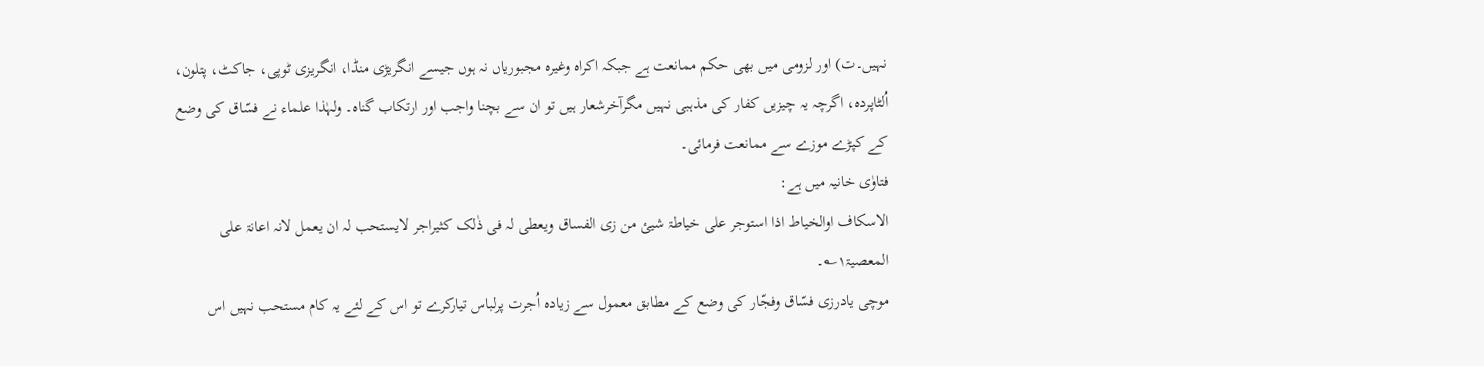نہیں۔ت) اور لزومی میں بھی حکم ممانعت ہے جبکہ اکراہ وغیرہ مجبوریاں نہ ہوں جیسے انگریڑی منڈا، انگریزی ٹوپی، جاکٹ، پتلون، اُلٹاپردہ، اگرچہ یہ چیزیں کفار کی مذہبی نہیں مگرآخرشعار ہیں تو ان سے بچنا واجب اور ارتکاب گناہ۔ ولہٰذا علماء نے فسّاق کی وضع کے کپڑے موزے سے ممانعت فرمائی۔
فتاوٰی خانیہ میں ہے:
الاسکاف اوالخیاط اذا استوجر علی خیاطۃ شیئ من زی الفساق ویعطی لہ فی ذٰلک کثیراجر لایستحب لہ ان یعمل لانہ اعانۃ علی المعصیۃ۱؎۔
موچی یادرزی فسّاق وفجّار کی وضع کے مطابق معمول سے زیادہ اُجرت پرلباس تیارکرے تو اس کے لئے یہ کام مستحب نہیں اس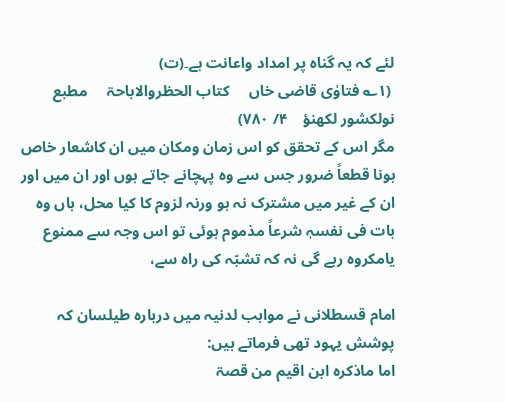لئے کہ یہ گناہ پر امداد واعانت ہے۔(ت)
 (۱؎ فتاوٰی قاضی خاں     کتاب الحظروالاباحۃ     مطبع نولکشور لکھنؤ    ۴/ ۷۸۰)
مگر اس کے تحقق کو اس زمان ومکان میں ان کاشعار خاص ہونا قطعاً ضرور جس سے وہ پہچانے جاتے ہوں اور ان میں اور ان کے غیر میں مشترک نہ ہو ورنہ لزوم کا کیا محل، ہاں وہ بات فی نفسہٖ شرعاً مذموم ہوئی تو اس وجہ سے ممنوع یامکروہ رہے گی نہ کہ تشبّہ کی راہ سے،

امام قسطلانی نے مواہب لدنیہ میں دربارہ طیلسان کہ پوشش یہود تھی فرماتے ہیں:
اما ماذکرہ ابن اقیم من قصۃ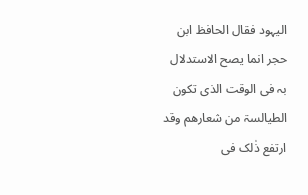الیہود فقال الحافظ ابن حجر انما یصح الاستدلال بہ فی الوقت الذی تکون الطیالسۃ من شعارھم وقد ارتفع ذٰلک فی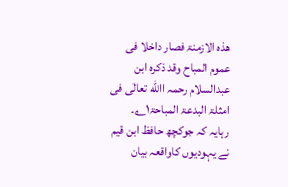ھذہ الازمنۃ فصار داخلا فی عموم المباح وقد ذکرہ ابن عبدالسلام رحمہ االله تعالٰی فی امثلۃ البدعۃ المباحۃ۱؎۔
رہایہ کہ جوکچھ حافظ ابن قیم نے یہودیوں کاواقعہ بیان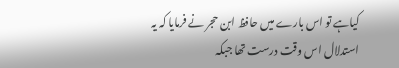کیاہے تو اس بارے میں حافظ ابن حجر نے فرمایا کہ یہ استدلال اس وقت درست تھا جبکہ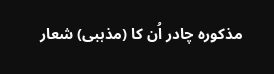مذکورہ چادر اُن کا (مذہبی) شعار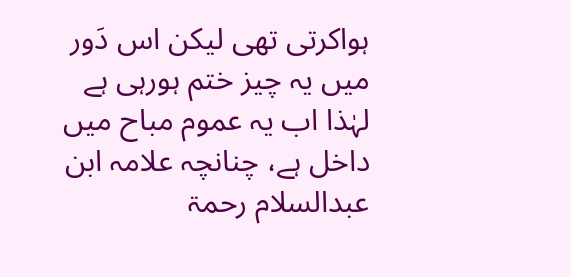ہواکرتی تھی لیکن اس دَور میں یہ چیز ختم ہورہی ہے لہٰذا اب یہ عموم مباح میں داخل ہے، چنانچہ علامہ ابن عبدالسلام رحمۃ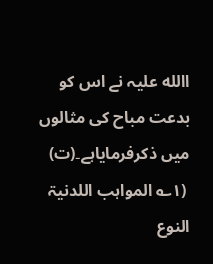االله علیہ نے اس کو بدعت مباح کی مثالوں میں ذکرفرمایاہے۔(ت)
 (۱؎ المواہب اللدنیۃ     النوع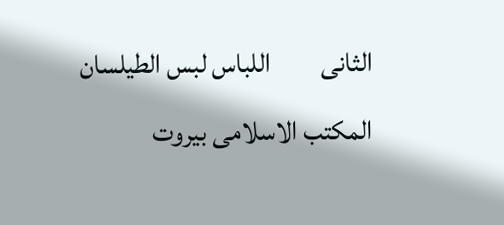الثانی         اللباس لبس الطیلسان     المکتب الاسلامی بیروت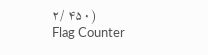۲/ ۴۵۰)
Flag Counter